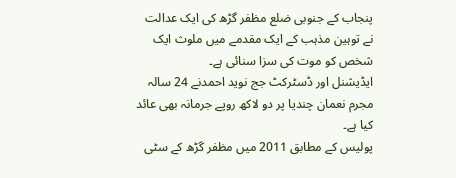پنجاب کے جنوبی ضلع مظفر گڑھ کی ایک عدالت نے توہین مذہب کے ایک مقدمے میں ملوث ایک شخص کو موت کی سزا سنائی ہے۔
ایڈیشنل اور ڈسٹرکٹ جج نوید احمدنے 24 سالہ مجرم نعمان چندیا پر دو لاکھ روپے جرمانہ بھی عائد کیا ہے۔
پولیس کے مطابق 2011 میں مظفر گڑھ کے سٹی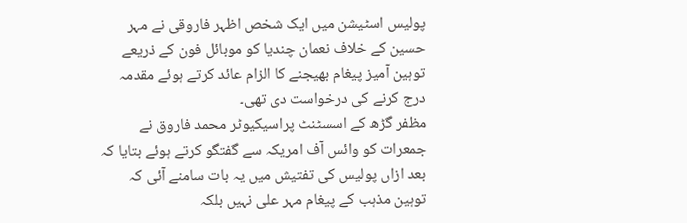پولیس اسٹیشن میں ایک شخص اظہر فاروقی نے مہر حسین کے خلاف نعمان چندیا کو موبائل فون کے ذریعے توہین آمیز پیغام بھیجنے کا الزام عائد کرتے ہوئے مقدمہ درج کرنے کی درخواست دی تھی۔
مظفر گڑھ کے اسسٹنٹ پراسیکیوٹر محمد فاروق نے جمعرات کو وائس آف امریکہ سے گفتگو کرتے ہوئے بتایا کہ بعد ازاں پولیس کی تفتیش میں یہ بات سامنے آئی کہ توہین مذہب کے پیغام مہر علی نہیں بلکہ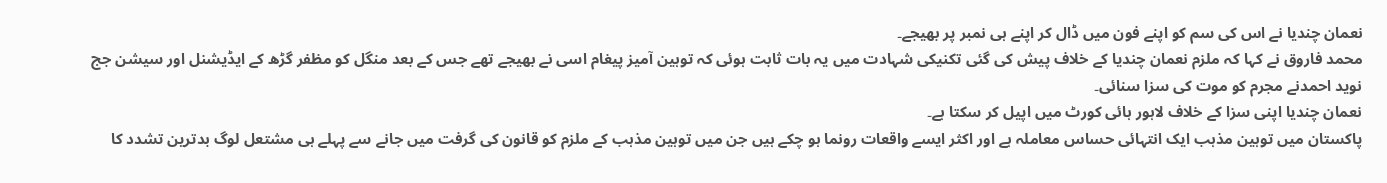نعمان چندیا نے اس کی سم کو اپنے فون میں ڈال کر اپنے ہی نمبر پر بھیجے۔
محمد فاروق نے کہا کہ ملزم نعمان چندیا کے خلاف پیش کی گئی تکنیکی شہادت میں یہ بات ثابت ہوئی کہ توہین آمیز پیغام اسی نے بھیجے تھے جس کے بعد منگل کو مظفر گڑھ کے ایڈیشنل اور سیشن جج نوید احمدنے مجرم کو موت کی سزا سنائی۔
نعمان چندیا اپنی سزا کے خلاف لاہور ہائی کورٹ میں اپیل کر سکتا ہے۔
پاکستان میں توہین مذہب ایک انتہائی حساس معاملہ ہے اور اکثر ایسے واقعات رونما ہو چکے ہیں جن میں توہین مذہب کے ملزم کو قانون کی گرفت میں جانے سے پہلے ہی مشتعل لوگ بدترین تشدد کا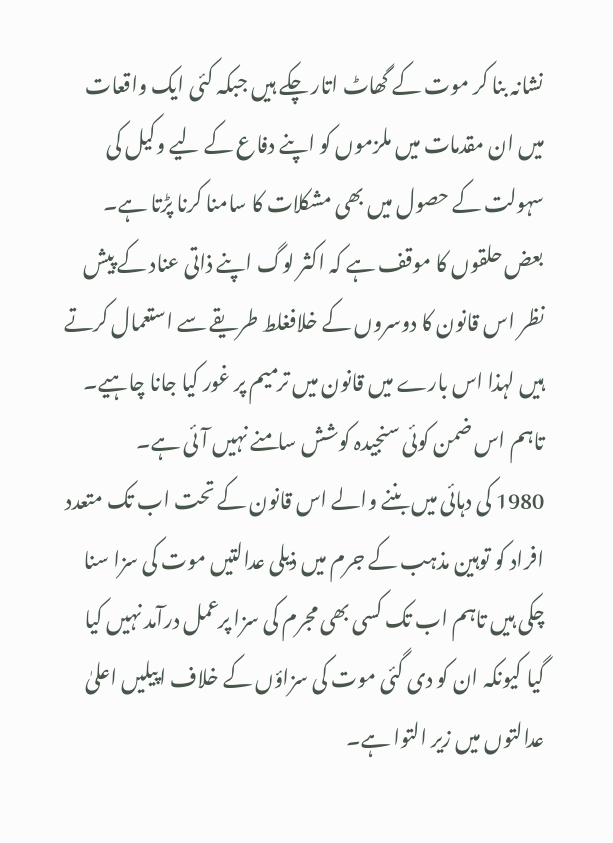نشانہ بنا کر موت کے گھاٹ اتار چکے ہیں جبکہ کئی ایک واقعات میں ان مقدمات میں ملزموں کو اپنے دفاع کے لیے وکیل کی سہولت کے حصول میں بھی مشکلات کا سامنا کرنا پڑتا ہے۔
بعض حلقوں کا موقف ہے کہ اکثر لوگ اپنے ذاتی عناد کے پیش نظر اس قانون کا دوسروں کے خلافغلط طریقے سے استعمال کرتے ہیں لہذا اس بارے میں قانون میں ترمیم پر غور کیا جانا چاہیے۔ تاہم اس ضمن کوئی سنجیدہ کوشش سامنے نہیں آئی ہے۔
1980 کی دہائی میں بننے والے اس قانون کے تحت اب تک متعدد افراد کو توہین مذہب کے جرم میں ذیلی عدالتیں موت کی سزا سنا چکی ہیں تاہم اب تک کسی بھی مجرم کی سزا پرعمل درآمد نہیں کیا گیا کیونکہ ان کو دی گئی موت کی سزاؤں کے خلاف اپیلیں اعلیٰ عدالتوں میں زیر التوا ہے۔